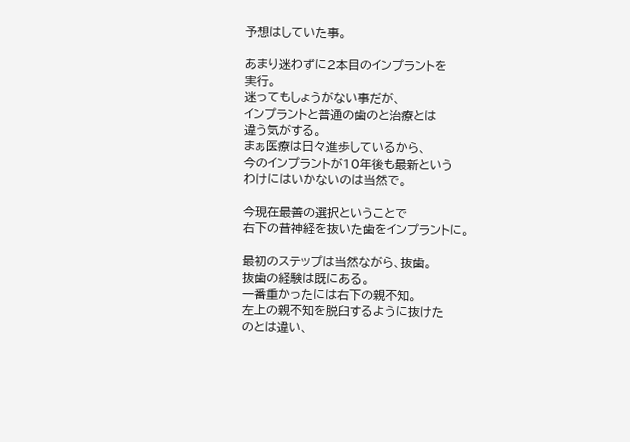予想はしていた事。

あまり迷わずに2本目のインプラントを
実行。
迷ってもしょうがない事だが、
インプラントと普通の歯のと治療とは
違う気がする。
まぁ医療は日々進歩しているから、
今のインプラントが10年後も最新という
わけにはいかないのは当然で。

今現在最善の選択ということで
右下の昔神経を抜いた歯をインプラントに。

最初のステップは当然ながら、抜歯。
抜歯の経験は既にある。
一番重かったには右下の親不知。
左上の親不知を脱臼するように抜けた
のとは違い、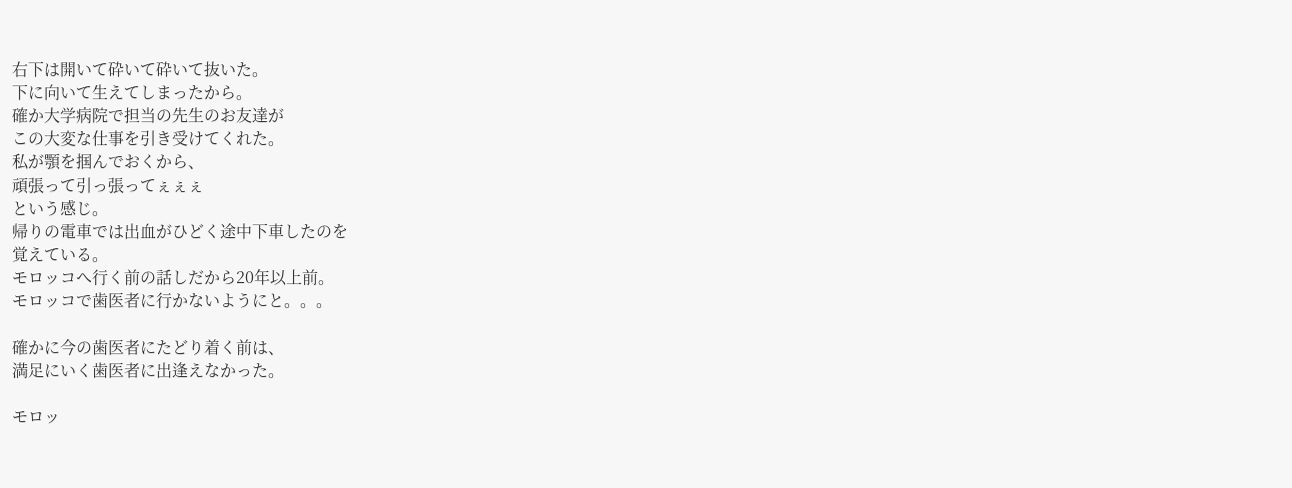右下は開いて砕いて砕いて抜いた。
下に向いて生えてしまったから。
確か大学病院で担当の先生のお友達が
この大変な仕事を引き受けてくれた。
私が顎を掴んでおくから、
頑張って引っ張ってぇぇぇ
という感じ。
帰りの電車では出血がひどく途中下車したのを
覚えている。
モロッコへ行く前の話しだから20年以上前。
モロッコで歯医者に行かないようにと。。。

確かに今の歯医者にたどり着く前は、
満足にいく歯医者に出逢えなかった。

モロッ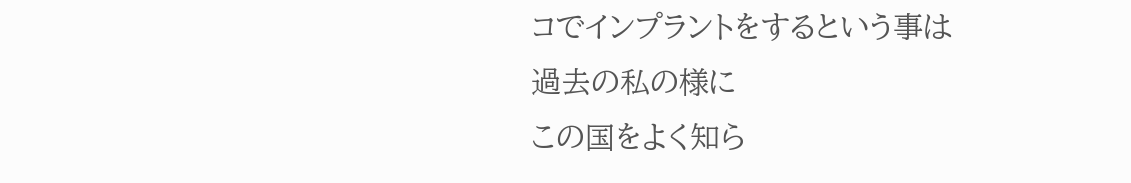コでインプラントをするという事は
過去の私の様に
この国をよく知ら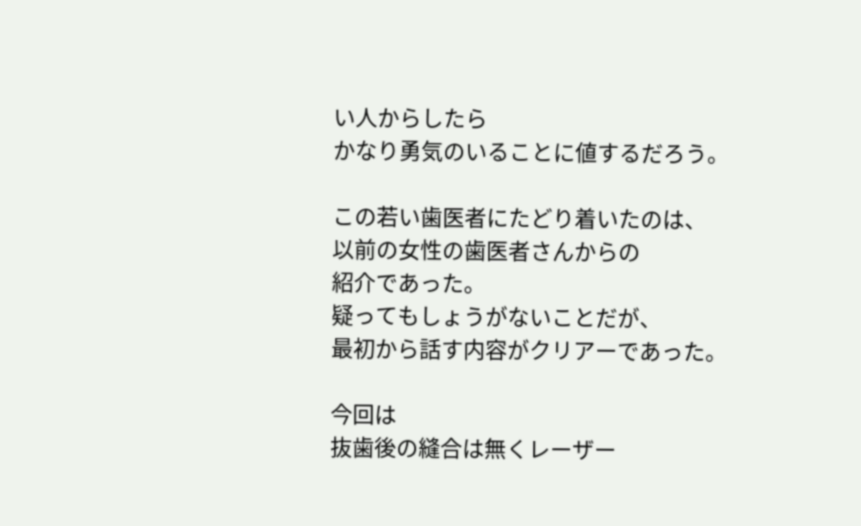い人からしたら
かなり勇気のいることに値するだろう。

この若い歯医者にたどり着いたのは、
以前の女性の歯医者さんからの
紹介であった。
疑ってもしょうがないことだが、
最初から話す内容がクリアーであった。

今回は
抜歯後の縫合は無くレーザー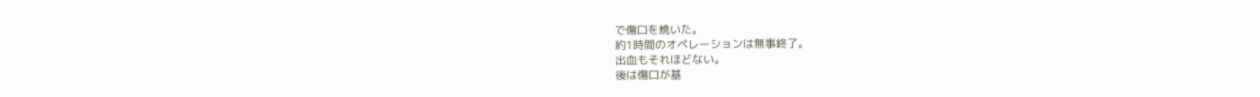で傷口を焼いた。
約1時間のオペレーションは無事終了。
出血もそれほどない。
後は傷口が基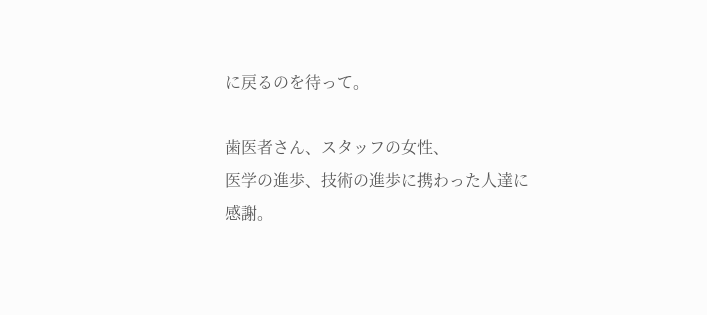に戻るのを待って。

歯医者さん、スタッフの女性、
医学の進歩、技術の進歩に携わった人達に
感謝。